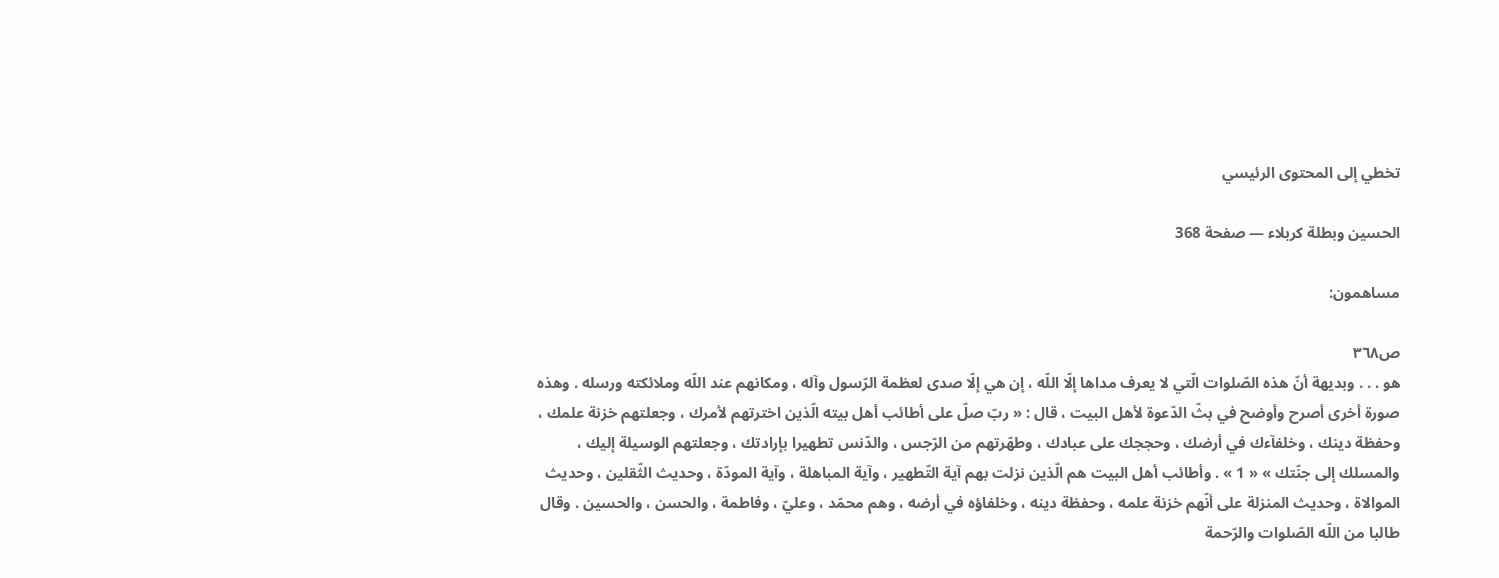تخطي إلى المحتوى الرئيسي

الحسين وبطلة كربلاء — صفحة 368

مساهمون:

ص٣٦٨
هو . . . وبديهة أنّ هذه الصّلوات الّتي لا يعرف مداها إلّا اللّه ، إن هي إلّا صدى لعظمة الرّسول وآله ، ومكانهم عند اللّه وملائكته ورسله . وهذه صورة أخرى أصرح وأوضح في بثّ الدّعوة لأهل البيت ، قال : « ربّ صلّ على أطائب أهل بيته الّذين اخترتهم لأمرك ، وجعلتهم خزنة علمك ، وحفظة دينك ، وخلفآءك في أرضك ، وحججك على عبادك ، وطهّرتهم من الرّجس ، والدّنس تطهيرا بإرادتك ، وجعلتهم الوسيلة إليك ، والمسلك إلى جنّتك » « 1 » . وأطائب أهل البيت هم الّذين نزلت بهم آية التّطهير ، وآية المباهلة ، وآية المودّة ، وحديث الثّقلين ، وحديث الموالاة ، وحديث المنزلة على أنّهم خزنة علمه ، وحفظة دينه ، وخلفاؤه في أرضه ، وهم محمّد ، وعليّ ، وفاطمة ، والحسن ، والحسين . وقال طالبا من اللّه الصّلوات والرّحمة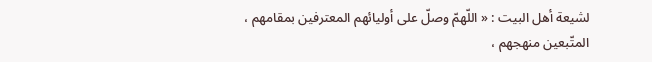لشيعة أهل البيت : « اللّهمّ وصلّ على أوليائهم المعترفين بمقامهم ، المتّبعين منهجهم ،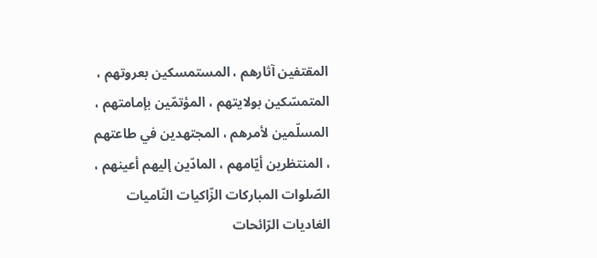المقتفين آثارهم ، المستمسكين بعروتهم ، المتمسّكين بولايتهم ، المؤتمّين بإمامتهم ، المسلّمين لأمرهم ، المجتهدين في طاعتهم ، المنتظرين أيّامهم ، المادّين إليهم أعينهم ، الصّلوات المباركات الزّاكيات النّاميات الغاديات الرّائحات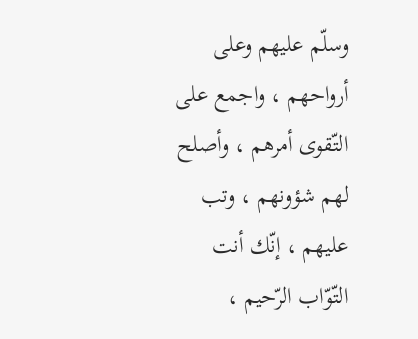وسلّم عليهم وعلى أرواحهم ، واجمع على التّقوى أمرهم ، وأصلح لهم شؤونهم ، وتب عليهم ، إنّك أنت التّوّاب الرّحيم ،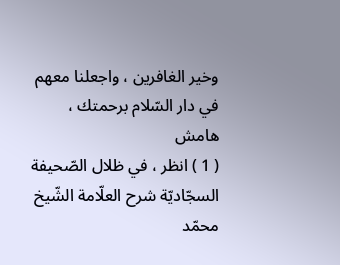وخير الغافرين ، واجعلنا معهم في دار السّلام برحمتك ،
هامش
( 1 ) انظر ، في ظلال الصّحيفة السجّاديّة شرح العلّامة الشّيخ محمّد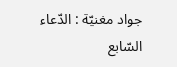جواد مغنيّة : الدّعاء السّابع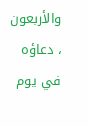والأربعون ، دعاؤه في يوم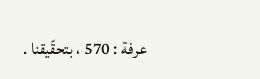عرفة : 570 ، بتحقّيقنا .